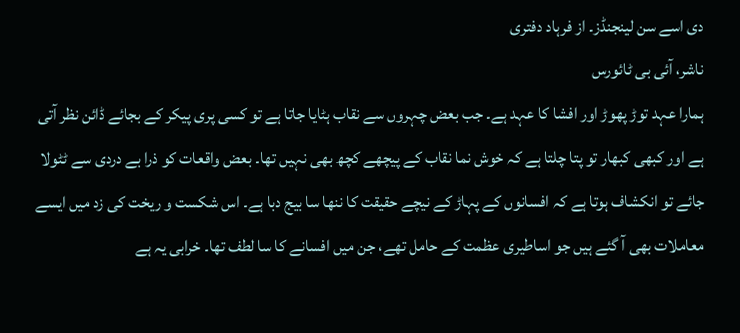دی اسے سن لینجنڈز۔ از فرہاد دفتری
ناشر، آئی بی ٹائورس
ہمارا عہد توڑ پھوڑ اور افشا کا عہد ہے۔ جب بعض چہروں سے نقاب ہٹایا جاتا ہے تو کسی پری پیکر کے بجائے ڈائن نظر آتی ہے اور کبھی کبھار تو پتا چلتا ہے کہ خوش نما نقاب کے پیچھے کچھ بھی نہیں تھا۔ بعض واقعات کو ذرا بے دردی سے ٹٹولا جائے تو انکشاف ہوتا ہے کہ افسانوں کے پہاڑ کے نیچے حقیقت کا ننھا سا بیج دبا ہے۔ اس شکست و ریخت کی زد میں ایسے معاملات بھی آ گئے ہیں جو اساطیری عظمت کے حامل تھے، جن میں افسانے کا سا لطف تھا۔ خرابی یہ ہے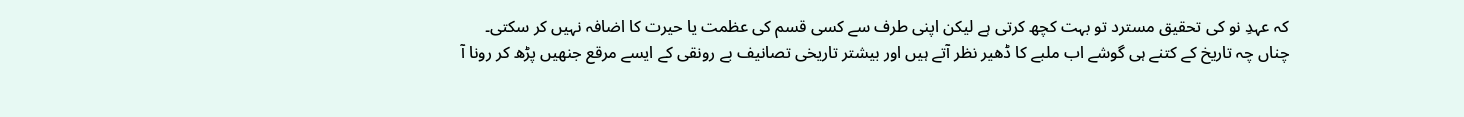کہ عہدِ نو کی تحقیق مسترد تو بہت کچھ کرتی ہے لیکن اپنی طرف سے کسی قسم کی عظمت یا حیرت کا اضافہ نہیں کر سکتی۔ چناں چہ تاریخ کے کتنے ہی گوشے اب ملبے کا ڈھیر نظر آتے ہیں اور بیشتر تاریخی تصانیف بے رونقی کے ایسے مرقع جنھیں پڑھ کر رونا آ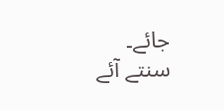جائے۔
سنتے آئے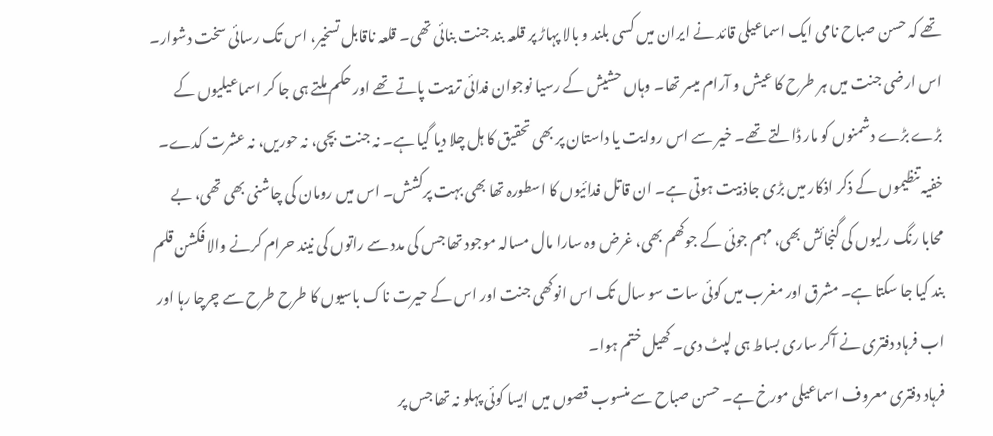تھے کہ حسن صباح نامی ایک اسماعیلی قائد نے ایران میں کسی بلند و بالا پہاڑ پر قلعہ بند جنت بنائی تھی۔ قلعہ ناقابل تسخیر، اس تک رسائی سخت دشوار۔ اس ارضی جنت میں ہر طرح کا عیش و آرام میسر تھا۔ وہاں حشیش کے رسیا نوجوان فدائی تربیت پاتے تھے اور حکم ملتے ہی جا کر اسماعیلیوں کے بڑے بڑے دشمنوں کو مار ڈالتے تھے۔ خیر سے اس روایت یا داستان پر بھی تحقیق کا ہل چلا دیا گیا ہے۔ نہ جنت بچی، نہ حوریں، نہ عشرت کدے۔
خفیہ تنظیموں کے ذکر اذکار میں بڑی جاذبیت ہوتی ہے۔ ان قاتل فدائیوں کا اسطورہ تھا بھی بہت پرکشش۔ اس میں رومان کی چاشنی بھی تھی، بے محابا رنگ رلیوں کی گنجائش بھی، مہم جوئی کے جوکھم بھی، غرض وہ سارا مال مسالہ موجود تھا جس کی مدد سے راتوں کی نیند حرام کرنے والا فکشن قلم بند کیا جا سکتا ہے۔ مشرق اور مغرب میں کوئی سات سو سال تک اس انوکھی جنت اور اس کے حیرت ناک باسیوں کا طرح طرح سے چرچا رہا اور اب فرہاد دفتری نے آکر ساری بساط ہی لپٹ دی۔ کھیل ختم ہوا۔
فرہاد دفتری معروف اسماعیلی مورخ ہے۔ حسن صباح سے منسوب قصوں میں ایسا کوئی پہلو نہ تھا جس پر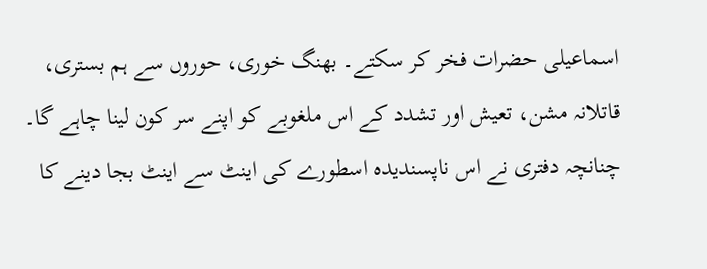اسماعیلی حضرات فخر کر سکتے۔ بھنگ خوری، حوروں سے ہم بستری، قاتلانہ مشن، تعیش اور تشدد کے اس ملغوبے کو اپنے سر کون لینا چاہے گا۔ چنانچہ دفتری نے اس ناپسندیدہ اسطورے کی اینٹ سے اینٹ بجا دینے کا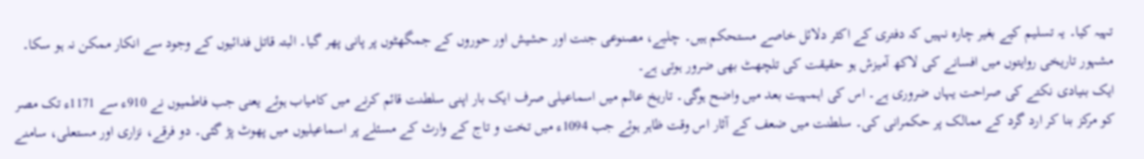تہیہ کیا۔ یہ تسلیم کیے بغیر چارہ نہیں کہ دفتری کے اکثر دلائل خاصے مستحکم ہیں۔ چلیے، مصنوعی جنت اور حشیش اور حوروں کے جمگھٹوں پر پانی پھر گیا۔ البتہ قاتل فدائیوں کے وجود سے انکار ممکن نہ ہو سکا۔ مشہور تاریخی روایتوں میں افسانے کی لاکھ آمیزش ہو حقیقت کی تلچھٹ بھی ضرور ہوتی ہے۔
ایک بنیادی نکتے کی صراحت یہاں ضروری ہے۔ اس کی اہمہیت بعد میں واضح ہوگی۔ تاریخ عالم میں اسماعیلی صرف ایک بار اپنی سلطنت قائم کرنے میں کامیاب ہوئے یعنی جب فاطمیوں نے 910ء سے 1171ء تک مصر کو مرکز بنا کر ارد گرد کے ممالک پر حکمرانی کی۔ سلطنت میں ضعف کے آثار اس وقت ظاہر ہوئے جب 1094ء میں تخت و تاج کے وارث کے مسئلے پر اسماعیلیوں میں پھوٹ پڑ گئی۔ دو فرقے، نزاری اور مستعلی، سامنے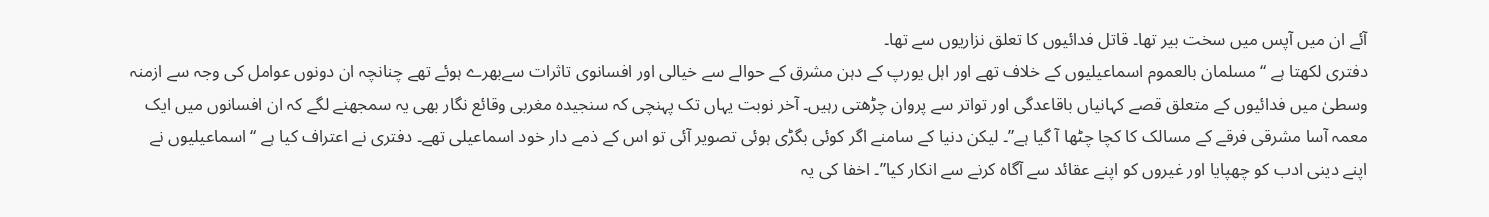آئے ان میں آپس میں سخت بیر تھا۔ قاتل فدائیوں کا تعلق نزاریوں سے تھا۔
دفتری لکھتا ہے “مسلمان بالعموم اسماعیلیوں کے خلاف تھے اور اہل یورپ کے دہن مشرق کے حوالے سے خیالی اور افسانوی تاثرات سےبھرے ہوئے تھے چنانچہ ان دونوں عوامل کی وجہ سے ازمنہ وسطیٰ میں فدائیوں کے متعلق قصے کہانیاں باقاعدگی اور تواتر سے پروان چڑھتی رہیں۔ آخر نوبت یہاں تک پہنچی کہ سنجیدہ مغربی وقائع نگار بھی یہ سمجھنے لگے کہ ان افسانوں میں ایک معمہ آسا مشرقی فرقے کے مسالک کا کچا چٹھا آ گیا ہے”۔ لیکن دنیا کے سامنے اگر کوئی بگڑی ہوئی تصویر آئی تو اس کے ذمے دار خود اسماعیلی تھے۔ دفتری نے اعتراف کیا ہے “اسماعیلیوں نے اپنے دینی ادب کو چھپایا اور غیروں کو اپنے عقائد سے آگاہ کرنے سے انکار کیا”۔ اخفا کی یہ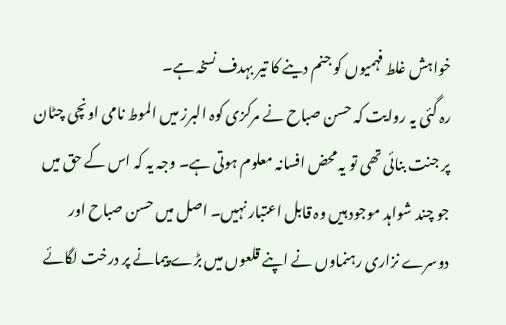خواہش غلط فہمیوں کو جنم دینے کا تیر بہدف نسخہ ہے۔
رہ گئی یہ روایت کہ حسن صباح نے مرکزی کوہ البرز میں الموط نامی اونچی چٹان پر جنت بنائی تھی تو یہ محض افسانہ معلوم ہوتی ہے۔ وجہ یہ کہ اس کے حق میں جو چند شواہد موجود ہیں وہ قابل اعتبار نہیں۔ اصل میں حسن صباح اور دوسرے نزاری رہنماوں نے اپنے قلعوں میں بڑے پیمانے پر درخت لگائے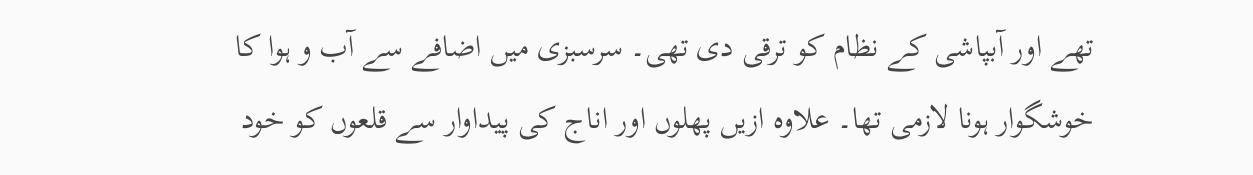تھے اور آبپاشی کے نظام کو ترقی دی تھی۔ سرسبزی میں اضافے سے آب و ہوا کا خوشگوار ہونا لازمی تھا۔ علاوہ ازیں پھلوں اور اناج کی پیداوار سے قلعوں کو خود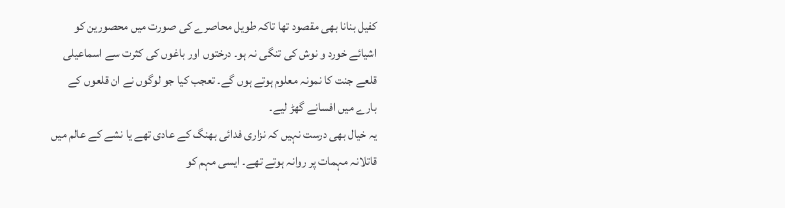کفیل بنانا بھی مقصود تھا تاکہ طویل محاصرے کی صورت میں محصورین کو اشیائے خورد و نوش کی تنگی نہ ہو۔ درختوں اور باغوں کی کثرت سے اسماعیلی قلعے جنت کا نمونہ معلوم ہوتے ہوں گے۔ تعجب کیا جو لوگوں نے ان قلعوں کے بارے میں افسانے گھڑ لیے۔
یہ خیال بھی درست نہیں کہ نزاری فدائی بھنگ کے عادی تھے یا نشے کے عالم میں قاتلانہ مہمات پر روانہ ہوتے تھے۔ ایسی مہم کو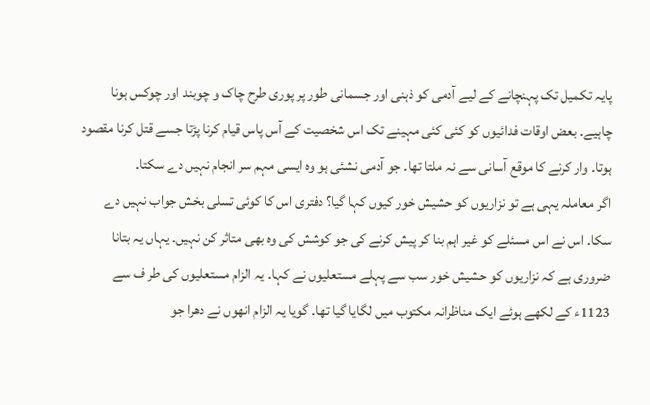پایہ تکمیل تک پہنچانے کے لیے آدمی کو ذہنی اور جسمانی طور پر پوری طرح چاک و چوبند اور چوکس ہونا چاہیے۔ بعض اوقات فدائیوں کو کئی کئی مہینے تک اس شخصیت کے آس پاس قیام کرنا پڑتا جسے قتل کرنا مقصود ہوتا۔ وار کرنے کا موقع آسانی سے نہ ملتا تھا۔ جو آدمی نشئی ہو وہ ایسی مہم سر انجام نہیں دے سکتا۔
اگر معاملہ یہی ہے تو نزاریوں کو حشیش خور کیوں کہا گیا؟ دفتری اس کا کوئی تسلی بخش جواب نہیں دے سکا۔ اس نے اس مسئلے کو غیر اہم بنا کر پیش کرنے کی جو کوشش کی وہ بھی متاثر کن نہیں۔ یہاں یہ بتانا ضروری ہے کہ نزاریوں کو حشیش خور سب سے پہلے مستعلیوں نے کہا۔ یہ الزام مستعلیوں کی طر ف سے 1123ء کے لکھے ہوئے ایک مناظرانہ مکتوب میں لگایا گیا تھا۔ گویا یہ الزام انھوں نے دھرا جو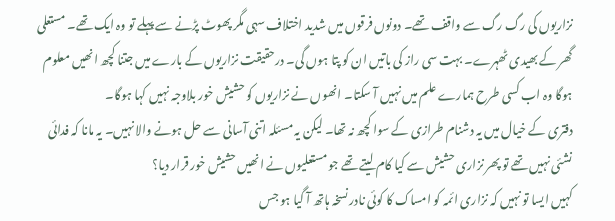نزاریوں کی رگ رگ سے واقف تھے۔ دونوں فرقوں میں شدید اختلاف سہی مگر پھوٹ پڑنے سے پہلے تو وہ ایک تھے۔ مستعلی گھر کے بھیدی ٹھہرے۔ بہت سی راز کی باتیں ان کو پتا ہوں گی۔ درحقیقت نزاریوں کے بارے میں جتنا کچھ انھیں معلوم ہوگا وہ اب کسی طرح ہمارے علم میں نہیں آ سکتا۔ انھوں نے نزاریوں کو حشیش خور بلاوجہ نہیں کہا ہوگا۔
دفتری کے خیال میں یہ دشنام طرازی کے سوا کچھ نہ تھا۔ لیکن یہ مسئلہ اتنی آسانی سے حل ہونے والا نہیں۔ یہ مانا کہ فدائی نشئی نہیں تھے تو پھر نزاری حشیش سے کیا کام لیتے تھے جو مستعلیوں نے انھیں حشیش خور قرار دیا؟
کہیں ایسا تو نہیں کہ نزاری ائمہ کو امساک کا کوئی نادر نسخہ ہاتھ آ گیا ہو جس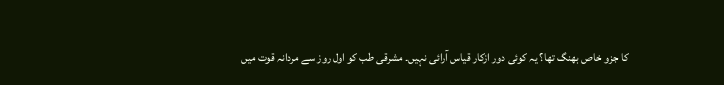کا جزو خاص بھنگ تھا؟ یہ کوئی دور ازکار قیاس آرائی نہیں۔ مشرقی طب کو اول روز سے مردانہ قوت میں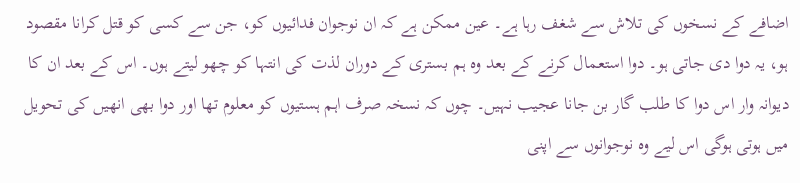اضافے کے نسخوں کی تلاش سے شغف رہا ہے۔ عین ممکن ہے کہ ان نوجوان فدائیوں کو، جن سے کسی کو قتل کرانا مقصود ہو، یہ دوا دی جاتی ہو۔ دوا استعمال کرنے کے بعد وہ ہم بستری کے دوران لذت کی انتہا کو چھو لیتے ہوں۔ اس کے بعد ان کا دیوانہ وار اس دوا کا طلب گار بن جانا عجیب نہیں۔ چوں کہ نسخہ صرف اہم ہستیوں کو معلوم تھا اور دوا بھی انھیں کی تحویل میں ہوتی ہوگی اس لیے وہ نوجوانوں سے اپنی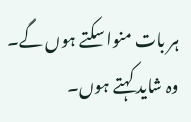ہر بات منوا سکتے ہوں گے۔ وہ شاید کہتے ہوں۔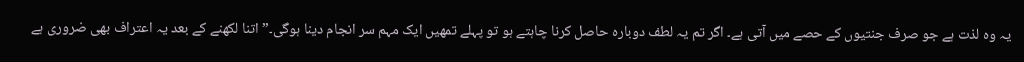یہ وہ لذت ہے جو صرف جنتیوں کے حصے میں آتی ہے۔ اگر تم یہ لطف دوبارہ حاصل کرنا چاہتے ہو تو پہلے تمھیں ایک مہم سر انجام دینا ہوگی۔” اتنا لکھنے کے بعد یہ اعتراف بھی ضروری ہے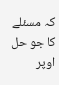کہ مسئلے کا جو حل اوپر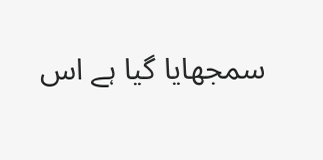سمجھایا گیا ہے اس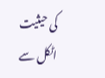کی حیثیت اٹکل سے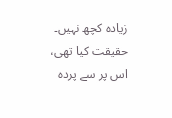زیادہ کچھ نہیں۔ حقیقت کیا تھی، اس پر سے پردہ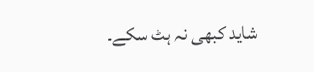شاید کبھی نہ ہٹ سکے۔